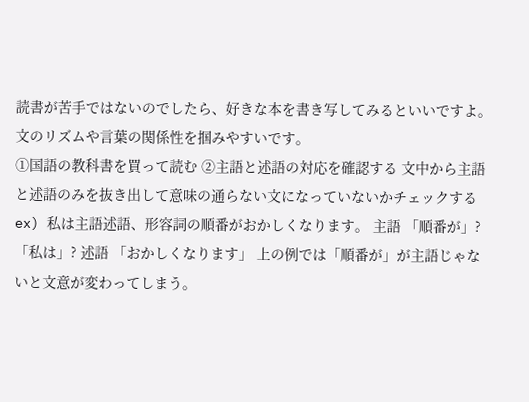読書が苦手ではないのでしたら、好きな本を書き写してみるといいですよ。文のリズムや言葉の関係性を掴みやすいです。
①国語の教科書を買って読む ②主語と述語の対応を確認する 文中から主語と述語のみを抜き出して意味の通らない文になっていないかチェックする ex) 私は主語述語、形容詞の順番がおかしくなります。 主語 「順番が」?「私は」? 述語 「おかしくなります」 上の例では「順番が」が主語じゃないと文意が変わってしまう。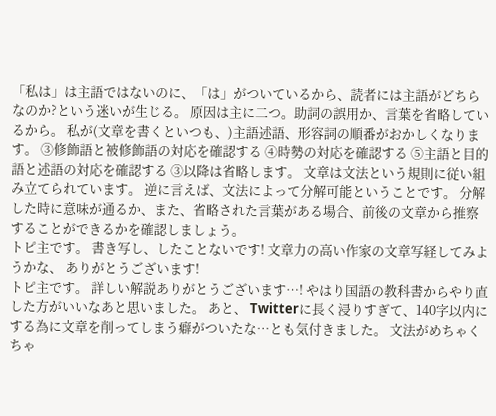「私は」は主語ではないのに、「は」がついているから、読者には主語がどちらなのか?という迷いが生じる。 原因は主に二つ。助詞の誤用か、言葉を省略しているから。 私が(文章を書くといつも、)主語述語、形容詞の順番がおかしくなります。 ③修飾語と被修飾語の対応を確認する ④時勢の対応を確認する ⑤主語と目的語と述語の対応を確認する ③以降は省略します。 文章は文法という規則に従い組み立てられています。 逆に言えば、文法によって分解可能ということです。 分解した時に意味が通るか、また、省略された言葉がある場合、前後の文章から推察することができるかを確認しましょう。
トピ主です。 書き写し、したことないです! 文章力の高い作家の文章写経してみようかな、 ありがとうございます!
トピ主です。 詳しい解説ありがとうございます…! やはり国語の教科書からやり直した方がいいなあと思いました。 あと、 Twitterに長く浸りすぎて、140字以内にする為に文章を削ってしまう癖がついたな…とも気付きました。 文法がめちゃくちゃ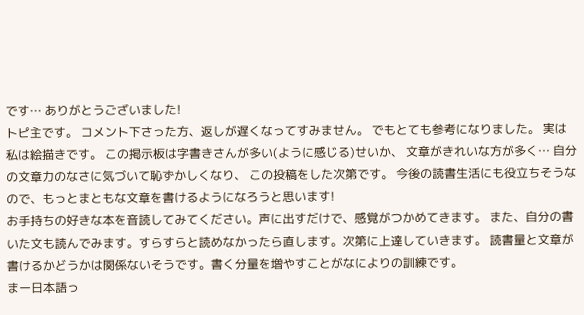です… ありがとうございました!
トピ主です。 コメント下さった方、返しが遅くなってすみません。 でもとても参考になりました。 実は私は絵描きです。 この掲示板は字書きさんが多い(ように感じる)せいか、 文章がきれいな方が多く… 自分の文章力のなさに気づいて恥ずかしくなり、 この投稿をした次第です。 今後の読書生活にも役立ちそうなので、もっとまともな文章を書けるようになろうと思います!
お手持ちの好きな本を音読してみてください。声に出すだけで、感覚がつかめてきます。 また、自分の書いた文も読んでみます。すらすらと読めなかったら直します。次第に上達していきます。 読書量と文章が書けるかどうかは関係ないそうです。書く分量を増やすことがなによりの訓練です。
まー日本語っ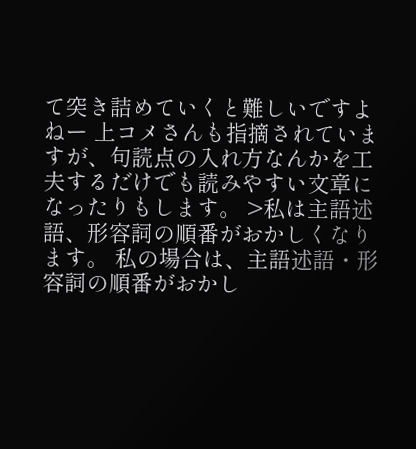て突き詰めていくと難しいですよねー 上コメさんも指摘されていますが、句読点の入れ方なんかを工夫するだけでも読みやすい文章になったりもします。 >私は主語述語、形容詞の順番がおかしくなります。 私の場合は、主語述語・形容詞の順番がおかし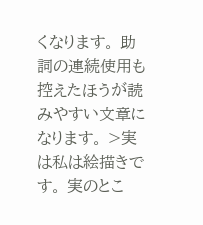くなります。 助詞の連続使用も控えたほうが読みやすい文章になります。 >実は私は絵描きです。 実のとこ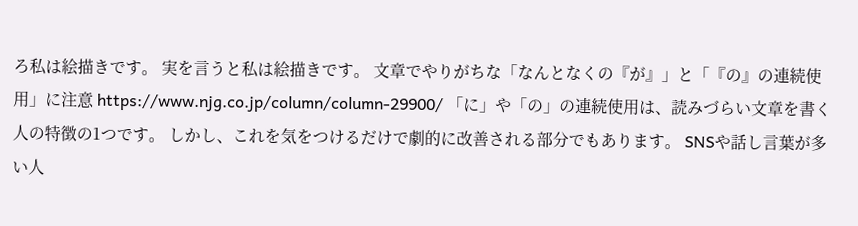ろ私は絵描きです。 実を言うと私は絵描きです。 文章でやりがちな「なんとなくの『が』」と「『の』の連続使用」に注意 https://www.njg.co.jp/column/column-29900/ 「に」や「の」の連続使用は、読みづらい文章を書く人の特徴の1つです。 しかし、これを気をつけるだけで劇的に改善される部分でもあります。 SNSや話し言葉が多い人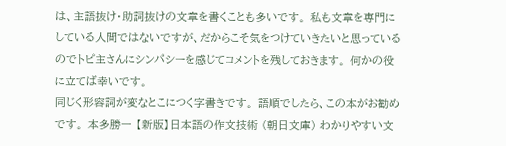は、主語抜け・助詞抜けの文章を書くことも多いです。 私も文章を専門にしている人間ではないですが、だからこそ気をつけていきたいと思っているのでトピ主さんにシンパシーを感じてコメントを残しておきます。 何かの役に立てば幸いです。
同じく形容詞が変なとこにつく字書きです。 語順でしたら、この本がお勧めです。 本多勝一 【新版】日本語の作文技術 (朝日文庫) わかりやすい文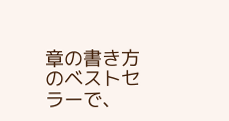章の書き方のベストセラーで、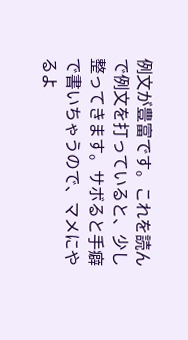例文が豊富です。これを読んで例文を打っていると、少し整ってきます。サボると手癖で書いちゃうので、マメにやるよ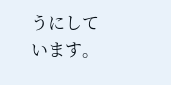うにしています。